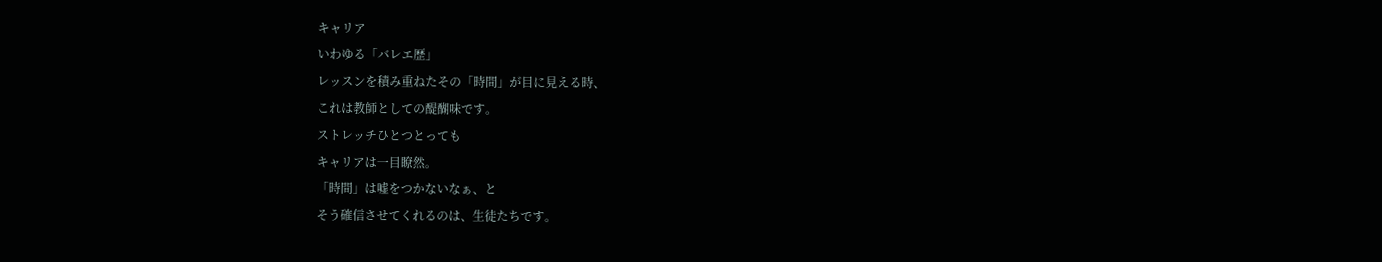キャリア
いわゆる「バレエ歴」
レッスンを積み重ねたその「時間」が目に見える時、
これは教師としての醍醐味です。
ストレッチひとつとっても
キャリアは一目瞭然。
「時間」は嘘をつかないなぁ、と
そう確信させてくれるのは、生徒たちです。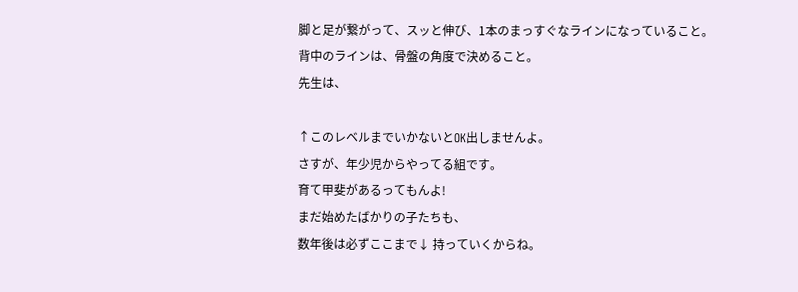脚と足が繋がって、スッと伸び、1本のまっすぐなラインになっていること。
背中のラインは、骨盤の角度で決めること。
先生は、

↑このレベルまでいかないとOK出しませんよ。
さすが、年少児からやってる組です。
育て甲斐があるってもんよ!
まだ始めたばかりの子たちも、
数年後は必ずここまで↓ 持っていくからね。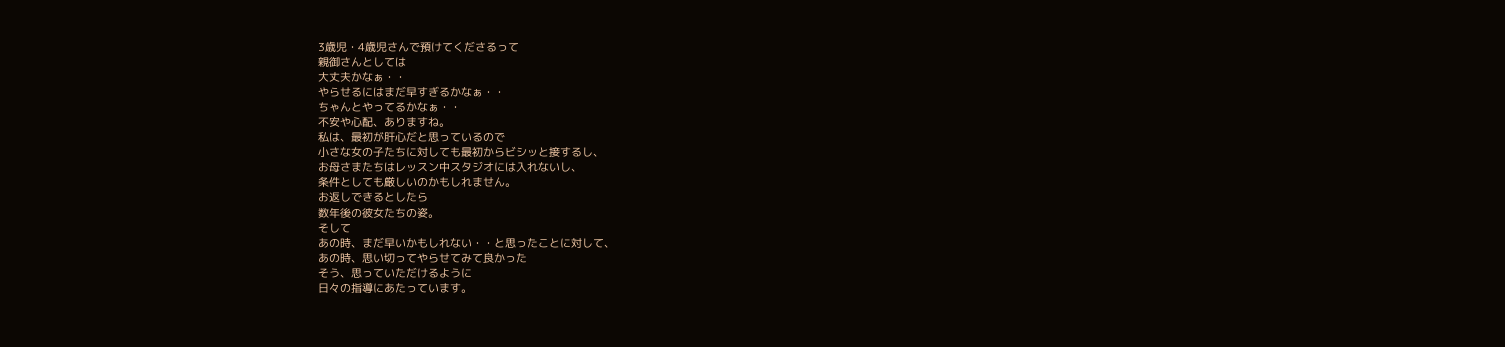3歳児・4歳児さんで預けてくださるって
親御さんとしては
大丈夫かなぁ・・
やらせるにはまだ早すぎるかなぁ・・
ちゃんとやってるかなぁ・・
不安や心配、ありますね。
私は、最初が肝心だと思っているので
小さな女の子たちに対しても最初からビシッと接するし、
お母さまたちはレッスン中スタジオには入れないし、
条件としても厳しいのかもしれません。
お返しできるとしたら
数年後の彼女たちの姿。
そして
あの時、まだ早いかもしれない・・と思ったことに対して、
あの時、思い切ってやらせてみて良かった
そう、思っていただけるように
日々の指導にあたっています。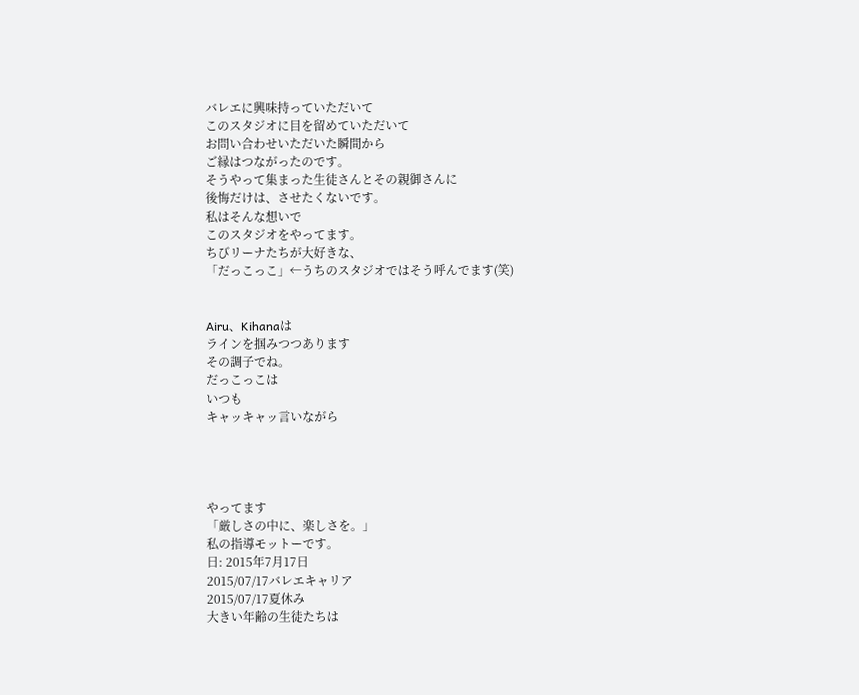バレエに興味持っていただいて
このスタジオに目を留めていただいて
お問い合わせいただいた瞬間から
ご縁はつながったのです。
そうやって集まった生徒さんとその親御さんに
後悔だけは、させたくないです。
私はそんな想いで
このスタジオをやってます。
ちびリーナたちが大好きな、
「だっこっこ」←うちのスタジオではそう呼んでます(笑)


Airu、Kihanaは
ラインを掴みつつあります
その調子でね。
だっこっこは
いつも
キャッキャッ言いながら




やってます
「厳しさの中に、楽しさを。」
私の指導モットーです。
日: 2015年7月17日
2015/07/17バレエキャリア
2015/07/17夏休み
大きい年齢の生徒たちは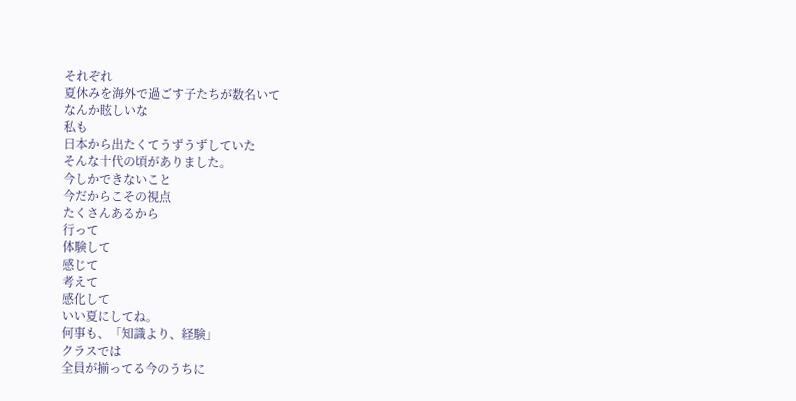それぞれ
夏休みを海外で過ごす子たちが数名いて
なんか眩しいな
私も
日本から出たくてうずうずしていた
そんな十代の頃がありました。
今しかできないこと
今だからこその視点
たくさんあるから
行って
体験して
感じて
考えて
感化して
いい夏にしてね。
何事も、「知識より、経験」
クラスでは
全員が揃ってる今のうちに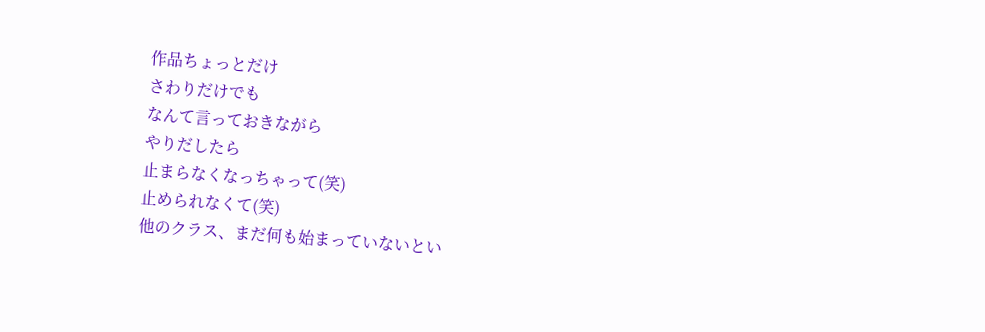作品ちょっとだけ
さわりだけでも
なんて言っておきながら
やりだしたら
止まらなくなっちゃって(笑)
止められなくて(笑)
他のクラス、まだ何も始まっていないとい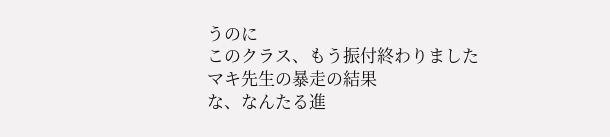うのに
このクラス、もう振付終わりました
マキ先生の暴走の結果
な、なんたる進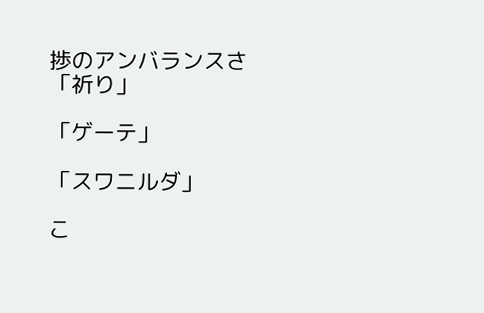捗のアンバランスさ
「祈り」

「ゲーテ」

「スワニルダ」

こ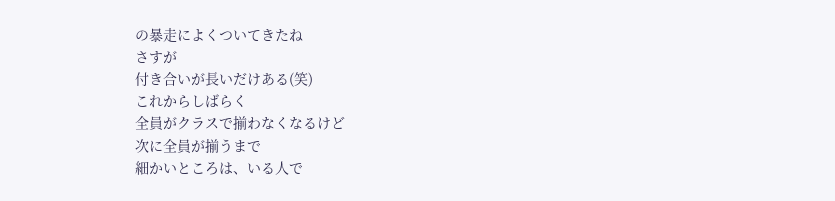の暴走によくついてきたね
さすが
付き合いが長いだけある(笑)
これからしばらく
全員がクラスで揃わなくなるけど
次に全員が揃うまで
細かいところは、いる人で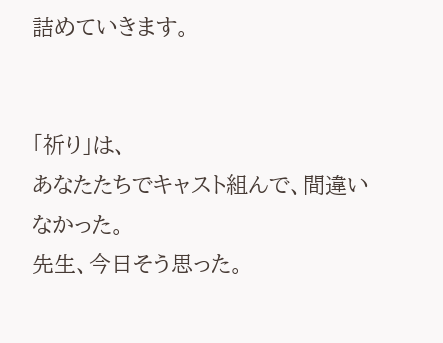詰めていきます。


「祈り」は、
あなたたちでキャスト組んで、間違いなかった。
先生、今日そう思った。